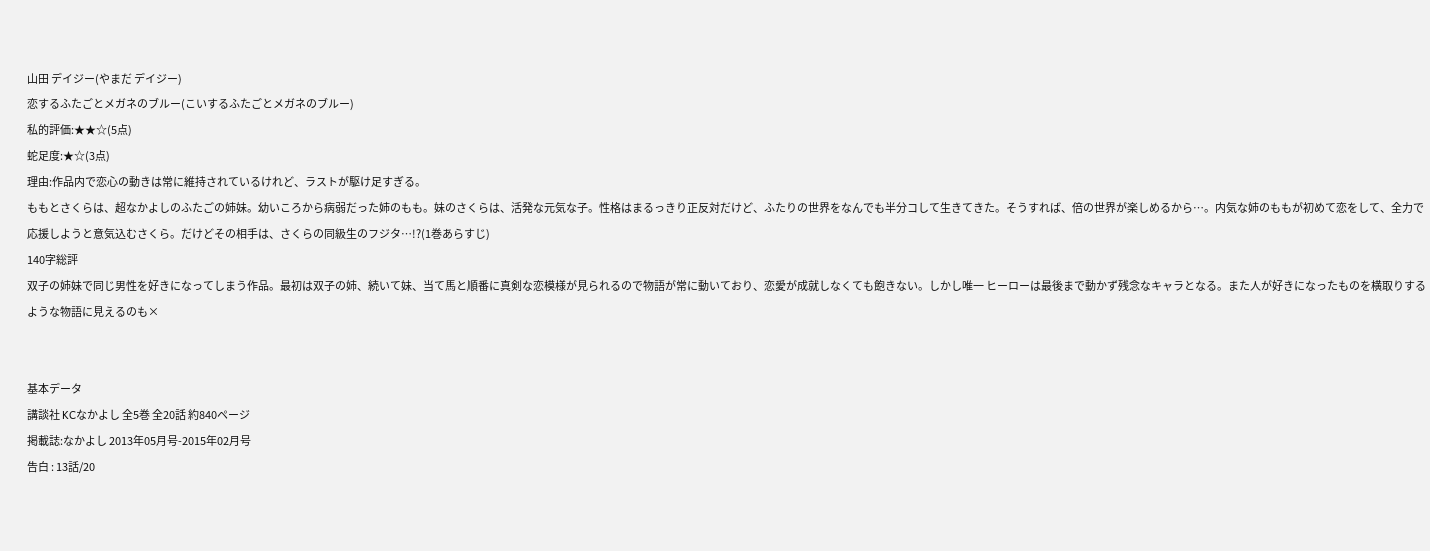山田 デイジー(やまだ デイジー)
恋するふたごとメガネのブルー(こいするふたごとメガネのブルー)
私的評価:★★☆(5点)
蛇足度:★☆(3点)
理由:作品内で恋心の動きは常に維持されているけれど、ラストが駆け足すぎる。
ももとさくらは、超なかよしのふたごの姉妹。幼いころから病弱だった姉のもも。妹のさくらは、活発な元気な子。性格はまるっきり正反対だけど、ふたりの世界をなんでも半分コして生きてきた。そうすれば、倍の世界が楽しめるから…。内気な姉のももが初めて恋をして、全力で応援しようと意気込むさくら。だけどその相手は、さくらの同級生のフジタ…!?(1巻あらすじ)
140字総評
双子の姉妹で同じ男性を好きになってしまう作品。最初は双子の姉、続いて妹、当て馬と順番に真剣な恋模様が見られるので物語が常に動いており、恋愛が成就しなくても飽きない。しかし唯一 ヒーローは最後まで動かず残念なキャラとなる。また人が好きになったものを横取りするような物語に見えるのも×


基本データ
講談社 KCなかよし 全5巻 全20話 約840ページ
掲載誌:なかよし 2013年05月号-2015年02月号
告白 : 13話/20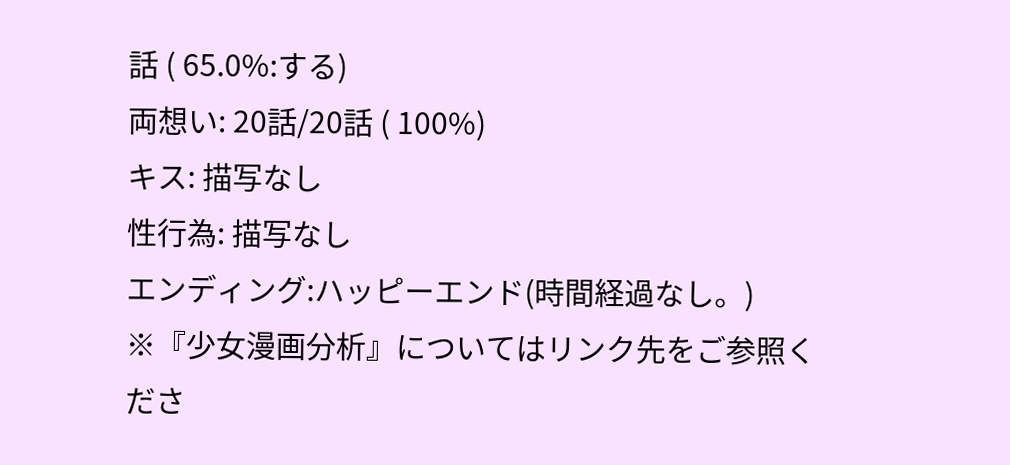話 ( 65.0%:する)
両想い: 20話/20話 ( 100%)
キス: 描写なし
性行為: 描写なし
エンディング:ハッピーエンド(時間経過なし。)
※『少女漫画分析』についてはリンク先をご参照くださ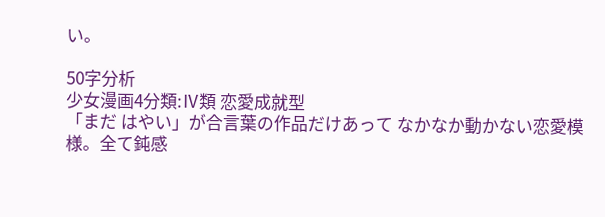い。

50字分析
少女漫画4分類:Ⅳ類 恋愛成就型
「まだ はやい」が合言葉の作品だけあって なかなか動かない恋愛模様。全て鈍感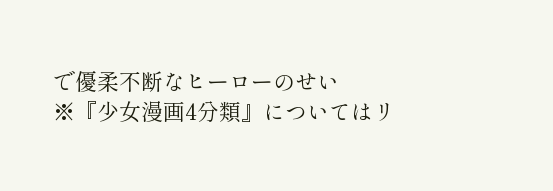で優柔不断なヒーローのせい
※『少女漫画4分類』についてはリ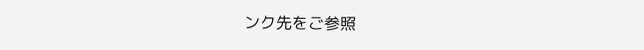ンク先をご参照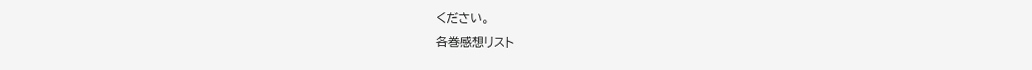ください。
各巻感想リスト